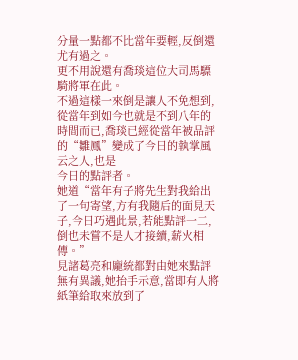分量一點都不比當年要輕,反倒還尤有過之。
更不用說還有喬琰這位大司馬驃騎將軍在此。
不過這樣一來倒是讓人不免想到,從當年到如今也就是不到八年的時間而已,喬琰已經從當年被品評的“雛鳳”變成了今日的執掌風云之人,也是
今日的點評者。
她道“當年有子將先生對我給出了一句寄望,方有我隨后的面見天子,今日巧遇此景,若能點評一二,倒也未嘗不是人才接續,薪火相傳。”
見諸葛亮和龐統都對由她來點評無有異議,她抬手示意,當即有人將紙筆給取來放到了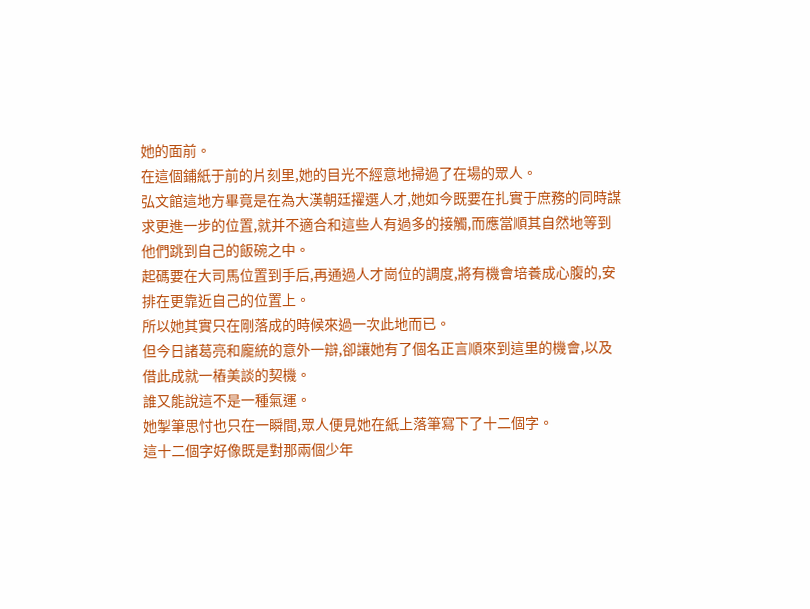她的面前。
在這個鋪紙于前的片刻里,她的目光不經意地掃過了在場的眾人。
弘文館這地方畢竟是在為大漢朝廷擢選人才,她如今既要在扎實于庶務的同時謀求更進一步的位置,就并不適合和這些人有過多的接觸,而應當順其自然地等到他們跳到自己的飯碗之中。
起碼要在大司馬位置到手后,再通過人才崗位的調度,將有機會培養成心腹的,安排在更靠近自己的位置上。
所以她其實只在剛落成的時候來過一次此地而已。
但今日諸葛亮和龐統的意外一辯,卻讓她有了個名正言順來到這里的機會,以及借此成就一樁美談的契機。
誰又能說這不是一種氣運。
她掣筆思忖也只在一瞬間,眾人便見她在紙上落筆寫下了十二個字。
這十二個字好像既是對那兩個少年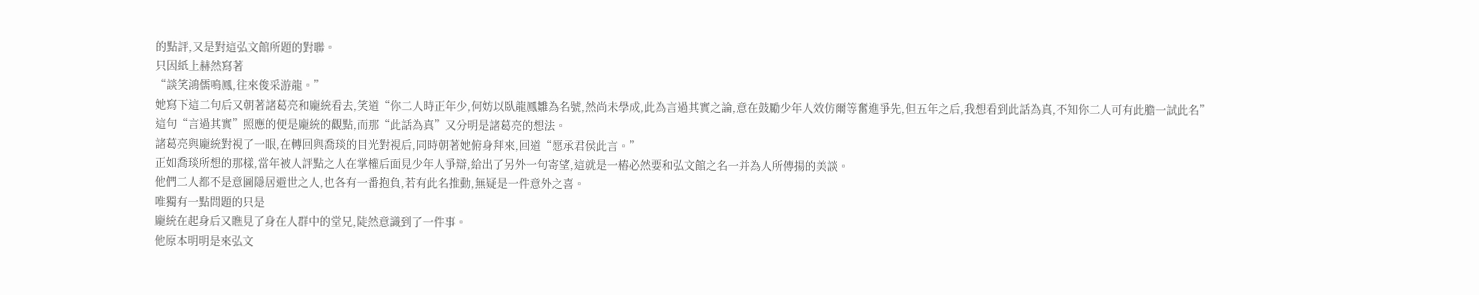的點評,又是對這弘文館所題的對聯。
只因紙上赫然寫著
“談笑鴻儒鳴鳳,往來俊采游龍。”
她寫下這二句后又朝著諸葛亮和龐統看去,笑道“你二人時正年少,何妨以臥龍鳳雛為名號,然尚未學成,此為言過其實之論,意在鼓勵少年人效仿爾等奮進爭先,但五年之后,我想看到此話為真,不知你二人可有此膽一試此名”
這句“言過其實”照應的便是龐統的觀點,而那“此話為真”又分明是諸葛亮的想法。
諸葛亮與龐統對視了一眼,在轉回與喬琰的目光對視后,同時朝著她俯身拜來,回道“愿承君侯此言。”
正如喬琰所想的那樣,當年被人評點之人在掌權后面見少年人爭辯,給出了另外一句寄望,這就是一樁必然要和弘文館之名一并為人所傳揚的美談。
他們二人都不是意圖隱居避世之人,也各有一番抱負,若有此名推動,無疑是一件意外之喜。
唯獨有一點問題的只是
龐統在起身后又瞧見了身在人群中的堂兄,陡然意識到了一件事。
他原本明明是來弘文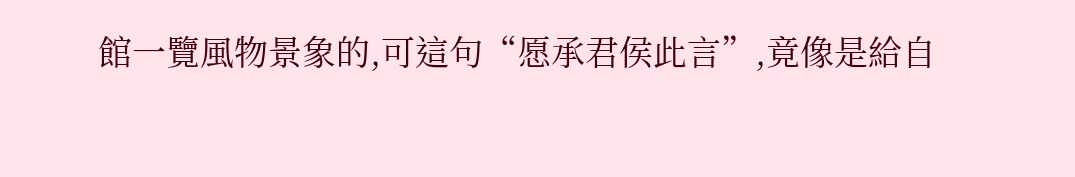館一覽風物景象的,可這句“愿承君侯此言”,竟像是給自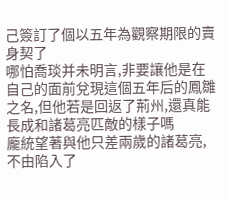己簽訂了個以五年為觀察期限的賣身契了
哪怕喬琰并未明言,非要讓他是在自己的面前兌現這個五年后的鳳雛之名,但他若是回返了荊州,還真能長成和諸葛亮匹敵的樣子嗎
龐統望著與他只差兩歲的諸葛亮,不由陷入了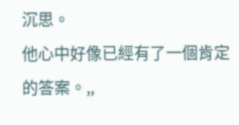沉思。
他心中好像已經有了一個肯定的答案。,,